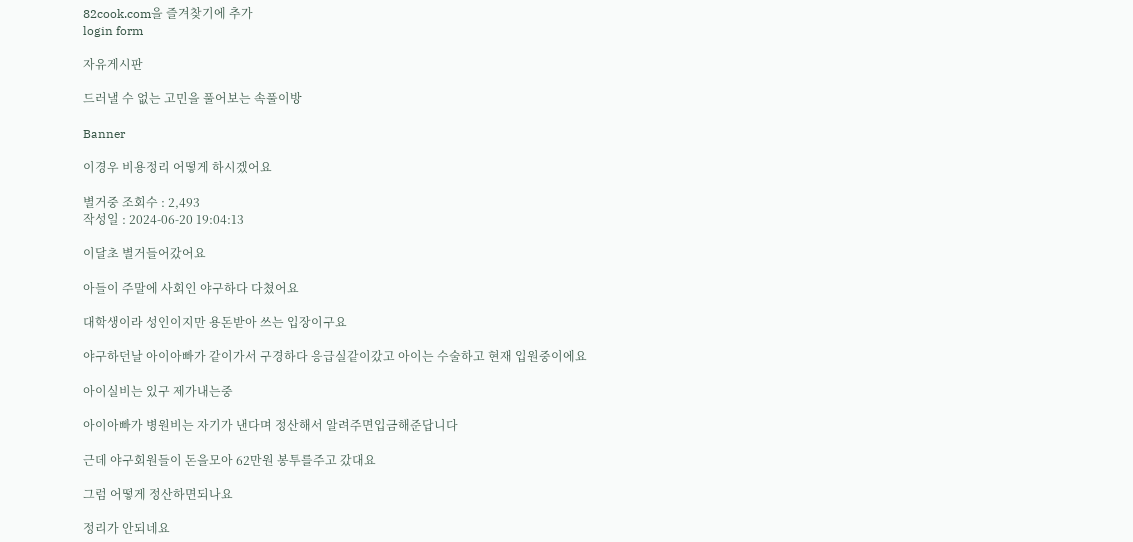82cook.com을 즐겨찾기에 추가
login form

자유게시판

드러낼 수 없는 고민을 풀어보는 속풀이방

Banner

이경우 비용정리 어떻게 하시겠어요

별거중 조회수 : 2,493
작성일 : 2024-06-20 19:04:13

이달초 별거들어갔어요

아들이 주말에 사회인 야구하다 다쳤어요

대학생이라 성인이지만 용돈받아 쓰는 입장이구요

야구하던날 아이아빠가 같이가서 구경하다 응급실같이갔고 아이는 수술하고 현재 입원중이에요

아이실비는 있구 제가내는중

아이아빠가 병원비는 자기가 낸다며 정산해서 알려주면입금해준답니다

근데 야구회원들이 돈을모아 62만원 봉투를주고 갔대요

그럼 어떻게 정산하면되나요

정리가 안되네요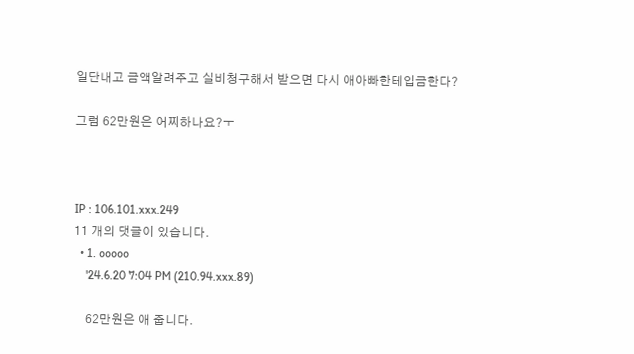일단내고 금액알려주고 실비청구해서 받으면 다시 애아빠한테입금한다?

그럼 62만원은 어찌하나요?ㅜ



IP : 106.101.xxx.249
11 개의 댓글이 있습니다.
  • 1. ooooo
    '24.6.20 7:04 PM (210.94.xxx.89)

    62만원은 애 줍니다.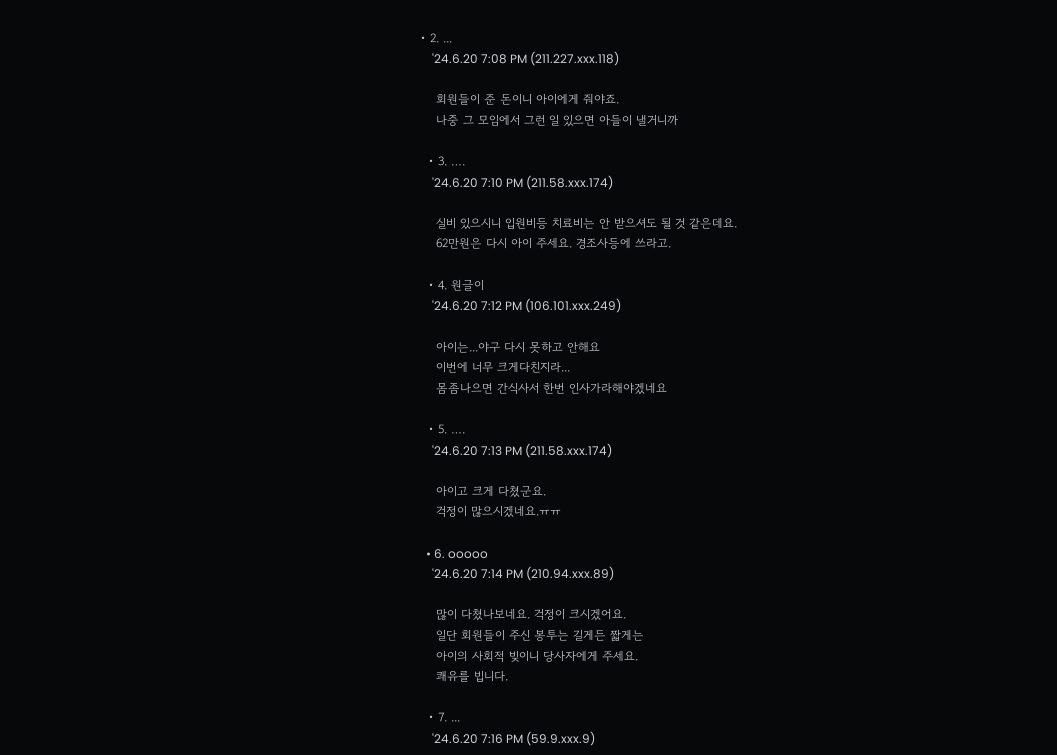• 2. ...
    '24.6.20 7:08 PM (211.227.xxx.118)

    회원들이 준 돈이니 아이에게 줘야죠.
    나중 그 모임에서 그런 일 있으면 아들이 낼거니까

  • 3. ….
    '24.6.20 7:10 PM (211.58.xxx.174)

    실비 있으시니 입원비등 치료비는 안 받으셔도 될 것 같은데요.
    62만원은 다시 아이 주세요. 경조사등에 쓰라고.

  • 4. 원글이
    '24.6.20 7:12 PM (106.101.xxx.249)

    아이는...야구 다시 못하고 안해요
    이번에 너무 크게다친지라...
    몸좀나으면 간식사서 한번 인사가라해야겠네요

  • 5. ….
    '24.6.20 7:13 PM (211.58.xxx.174)

    아이고 크게 다쳤군요.
    걱정이 많으시겠네요.ㅠㅠ

  • 6. ooooo
    '24.6.20 7:14 PM (210.94.xxx.89)

    많이 다쳤나보네요. 걱정이 크시겠어요.
    일단 회원들이 주신 봉투는 길게든 짧게는
    아이의 사회적 빚이니 당사자에게 주세요.
    쾌유를 빕니다.

  • 7. ...
    '24.6.20 7:16 PM (59.9.xxx.9)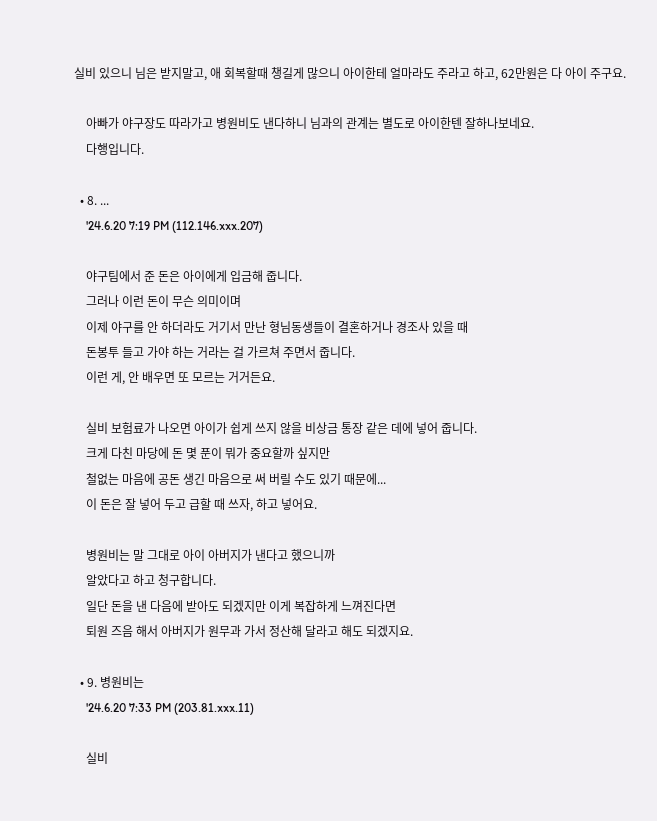실비 있으니 님은 받지말고, 애 회복할때 챙길게 많으니 아이한테 얼마라도 주라고 하고, 62만원은 다 아이 주구요.

    아빠가 야구장도 따라가고 병원비도 낸다하니 님과의 관계는 별도로 아이한텐 잘하나보네요.
    다행입니다.

  • 8. ...
    '24.6.20 7:19 PM (112.146.xxx.207)

    야구팀에서 준 돈은 아이에게 입금해 줍니다.
    그러나 이런 돈이 무슨 의미이며
    이제 야구를 안 하더라도 거기서 만난 형님동생들이 결혼하거나 경조사 있을 때
    돈봉투 들고 가야 하는 거라는 걸 가르쳐 주면서 줍니다.
    이런 게, 안 배우면 또 모르는 거거든요.

    실비 보험료가 나오면 아이가 쉽게 쓰지 않을 비상금 통장 같은 데에 넣어 줍니다.
    크게 다친 마당에 돈 몇 푼이 뭐가 중요할까 싶지만
    철없는 마음에 공돈 생긴 마음으로 써 버릴 수도 있기 때문에...
    이 돈은 잘 넣어 두고 급할 때 쓰자, 하고 넣어요.

    병원비는 말 그대로 아이 아버지가 낸다고 했으니까
    알았다고 하고 청구합니다.
    일단 돈을 낸 다음에 받아도 되겠지만 이게 복잡하게 느껴진다면
    퇴원 즈음 해서 아버지가 원무과 가서 정산해 달라고 해도 되겠지요.

  • 9. 병원비는
    '24.6.20 7:33 PM (203.81.xxx.11)

    실비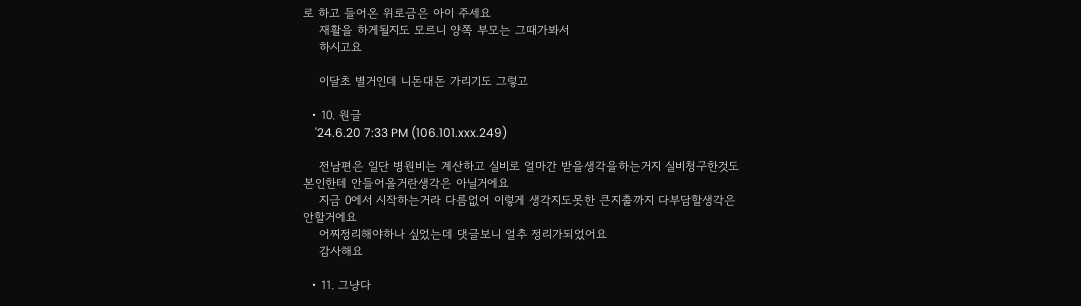로 하고 들어온 위로금은 아이 주세요
    재활을 하게될지도 모르니 양쪽 부모는 그때가봐서
    하시고요

    이달초 별거인데 니돈대돈 가리기도 그렇고

  • 10. 원글
    '24.6.20 7:33 PM (106.101.xxx.249)

    전남편은 일단 병원비는 계산하고 실비로 얼마간 받을생각을하는거지 실비청구한것도 본인한테 안들어올거란생각은 아닐거에요
    지금 0에서 시작하는거라 다름없어 이렇게 생각지도못한 큰지출까지 다부담할생각은 안할거에요
    어찌정리해야하나 싶었는데 댓글보니 얼추 정리가되었어요
    감사해요

  • 11. 그냥다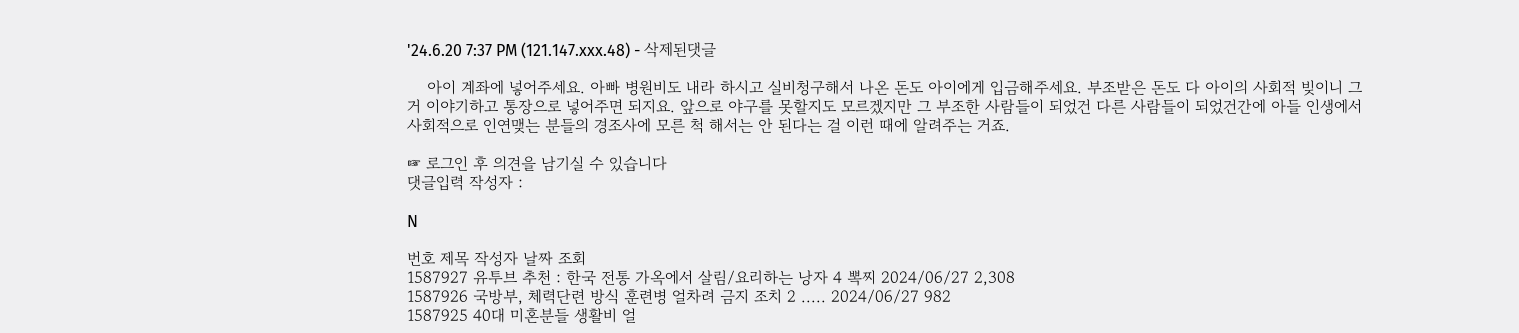'24.6.20 7:37 PM (121.147.xxx.48) - 삭제된댓글

    아이 계좌에 넣어주세요. 아빠 병원비도 내라 하시고 실비청구해서 나온 돈도 아이에게 입금해주세요. 부조받은 돈도 다 아이의 사회적 빚이니 그거 이야기하고 통장으로 넣어주면 되지요. 앞으로 야구를 못할지도 모르겠지만 그 부조한 사람들이 되었건 다른 사람들이 되었건간에 아들 인생에서 사회적으로 인연맺는 분들의 경조사에 모른 척 해서는 안 된다는 걸 이런 때에 알려주는 거죠.

☞ 로그인 후 의견을 남기실 수 있습니다
댓글입력 작성자 :

N

번호 제목 작성자 날짜 조회
1587927 유투브 추천 : 한국 전통 가옥에서 살림/요리하는 낭자 4 뽁찌 2024/06/27 2,308
1587926 국방부, 체력단련 방식 훈련병 얼차려 금지 조치 2 ..... 2024/06/27 982
1587925 40대 미혼분들 생활비 얼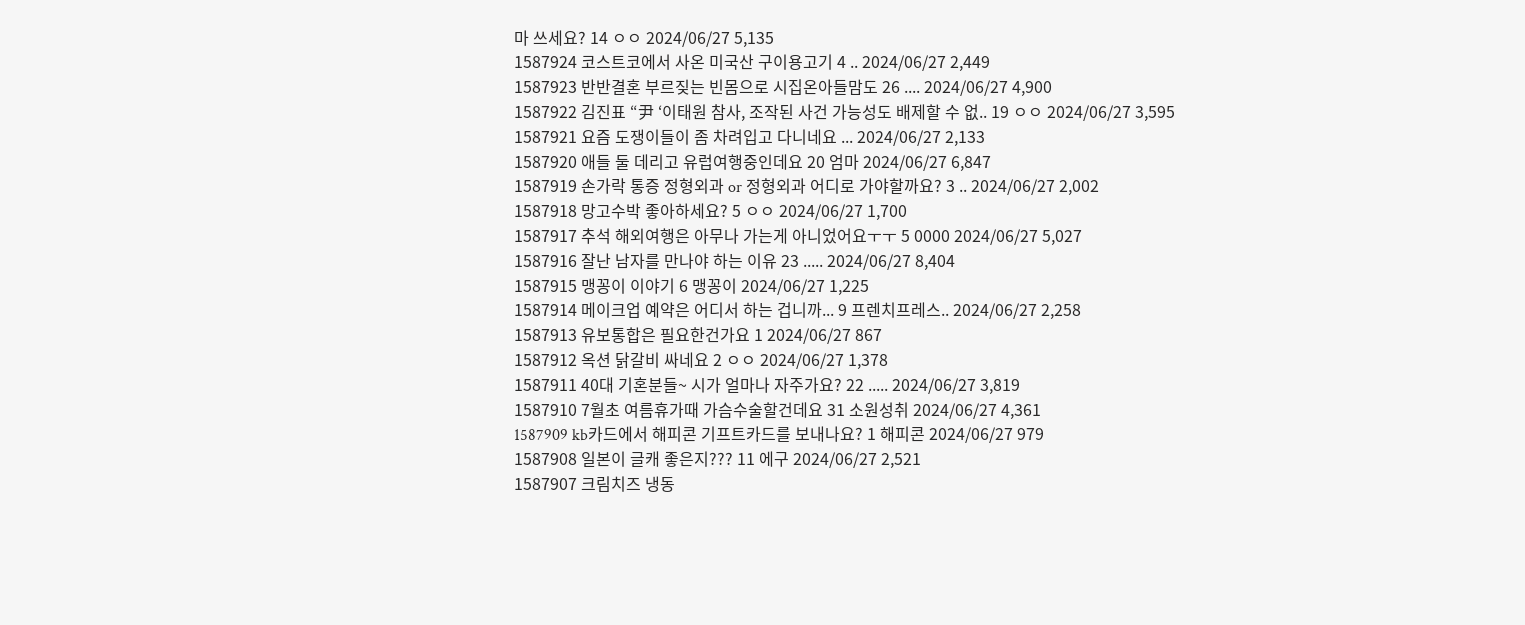마 쓰세요? 14 ㅇㅇ 2024/06/27 5,135
1587924 코스트코에서 사온 미국산 구이용고기 4 .. 2024/06/27 2,449
1587923 반반결혼 부르짖는 빈몸으로 시집온아들맘도 26 .... 2024/06/27 4,900
1587922 김진표 “尹 ‘이태원 참사, 조작된 사건 가능성도 배제할 수 없.. 19 ㅇㅇ 2024/06/27 3,595
1587921 요즘 도쟁이들이 좀 차려입고 다니네요 ... 2024/06/27 2,133
1587920 애들 둘 데리고 유럽여행중인데요 20 엄마 2024/06/27 6,847
1587919 손가락 통증 정형외과 or 정형외과 어디로 가야할까요? 3 .. 2024/06/27 2,002
1587918 망고수박 좋아하세요? 5 ㅇㅇ 2024/06/27 1,700
1587917 추석 해외여행은 아무나 가는게 아니었어요ㅜㅜ 5 0000 2024/06/27 5,027
1587916 잘난 남자를 만나야 하는 이유 23 ..... 2024/06/27 8,404
1587915 맹꽁이 이야기 6 맹꽁이 2024/06/27 1,225
1587914 메이크업 예약은 어디서 하는 겁니까... 9 프렌치프레스.. 2024/06/27 2,258
1587913 유보통합은 필요한건가요 1 2024/06/27 867
1587912 옥션 닭갈비 싸네요 2 ㅇㅇ 2024/06/27 1,378
1587911 40대 기혼분들~ 시가 얼마나 자주가요? 22 ..... 2024/06/27 3,819
1587910 7월초 여름휴가때 가슴수술할건데요 31 소원성취 2024/06/27 4,361
1587909 kb카드에서 해피콘 기프트카드를 보내나요? 1 해피콘 2024/06/27 979
1587908 일본이 글캐 좋은지??? 11 에구 2024/06/27 2,521
1587907 크림치즈 냉동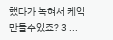했다가 녹혀서 케익만들수있죠? 3 ...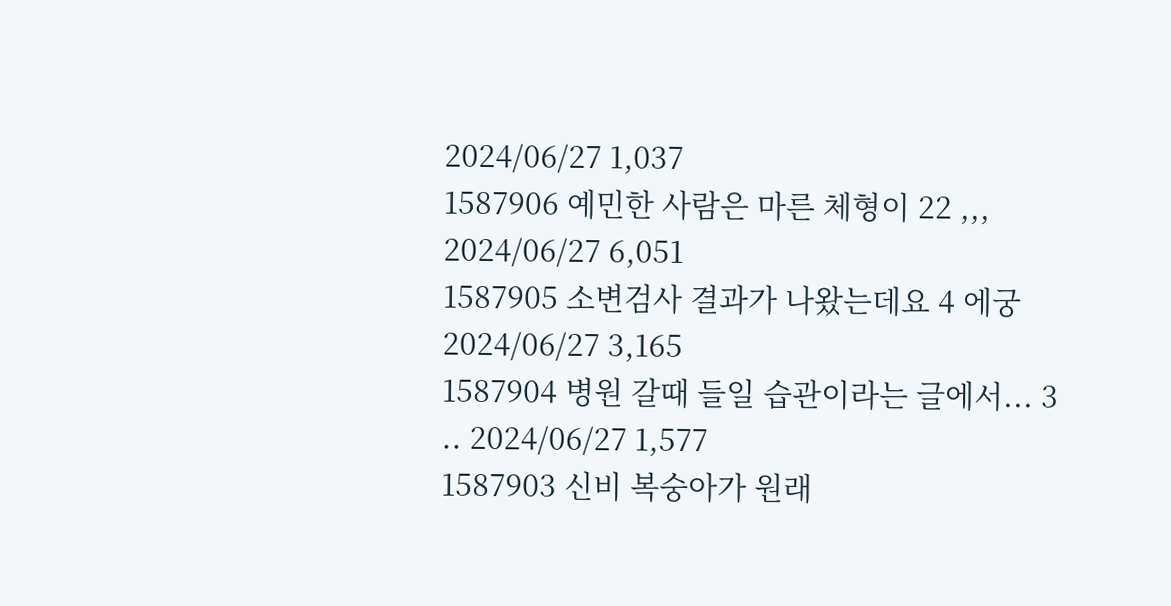2024/06/27 1,037
1587906 예민한 사람은 마른 체형이 22 ,,, 2024/06/27 6,051
1587905 소변검사 결과가 나왔는데요 4 에궁 2024/06/27 3,165
1587904 병원 갈때 들일 습관이라는 글에서... 3 .. 2024/06/27 1,577
1587903 신비 복숭아가 원래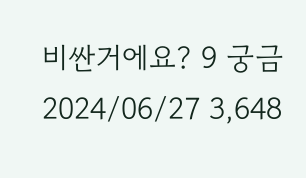비싼거에요? 9 궁금 2024/06/27 3,648